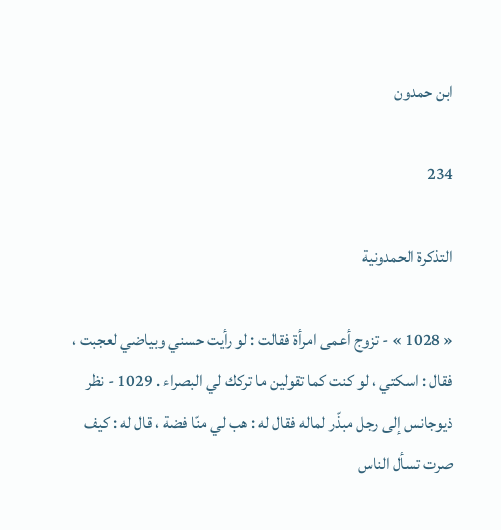ابن حمدون

234

التذكرة الحمدونية

« 1028 » - تزوج أعمى امرأة فقالت : لو رأيت حسني وبياضي لعجبت ، فقال : اسكتي ، لو كنت كما تقولين ما تركك لي البصراء . 1029 - نظر ذيوجانس إلى رجل مبذّر لماله فقال له : هب لي منّا فضة ، قال له : كيف صرت تسأل الناس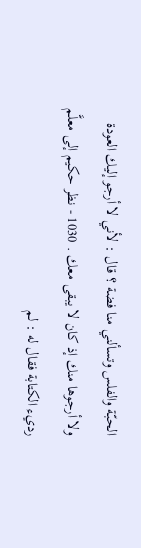الحبّة والفلس وتسألني منا فضة ؟ قال : لأني لا أرجو إليك العودة ولا أرجوها منك إذ كان لا يبقى معك . 1030 - نظر حكيم إلى معلَّم رديء الكتابة فقال له : لم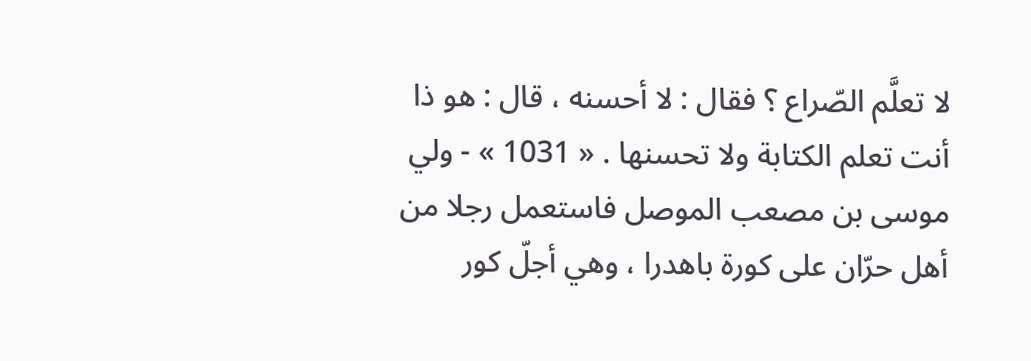لا تعلَّم الصّراع ؟ فقال : لا أحسنه ، قال : هو ذا أنت تعلم الكتابة ولا تحسنها . « 1031 » - ولي موسى بن مصعب الموصل فاستعمل رجلا من أهل حرّان على كورة باهدرا ، وهي أجلّ كور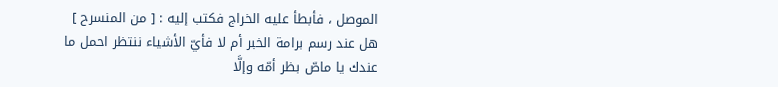الموصل ، فأبطأ عليه الخراج فكتب إليه : [ من المنسرح ] هل عند رسم برامة الخبر أم لا فأيّ الأشياء ننتظر احمل ما عندك يا ماصّ بظر أمّه وإلَّا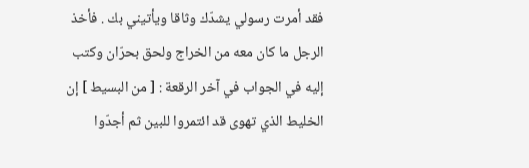فقد أمرت رسولي يشدّك وثاقا ويأتيني بك . فأخذ الرجل ما كان معه من الخراج ولحق بحرّان وكتب إليه في الجواب في آخر الرقعة : [ من البسيط ] إن الخليط الذي تهوى قد ائتمروا للبين ثم أجدّوا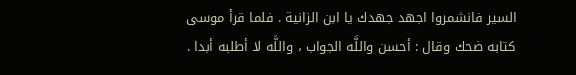السير فانشمروا اجهد جهدك يا ابن الزانية . فلما قرأ موسى كتابه ضحك وقال : أحسن واللَّه الجواب ، واللَّه لا أطلبه أبدا .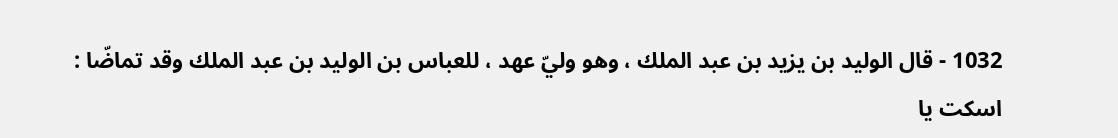1032 - قال الوليد بن يزيد بن عبد الملك ، وهو وليّ عهد ، للعباس بن الوليد بن عبد الملك وقد تماضّا : اسكت يا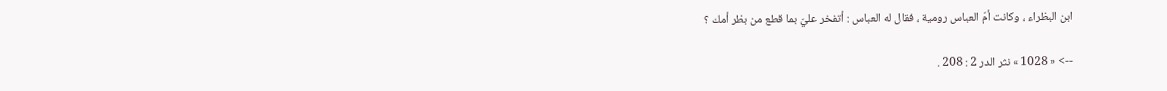ابن البظراء ، وكانت أمّ العباس رومية ، فقال له العباس : أتفخر عليّ بما قطع من بظر أمك ؟

--> « 1028 » نثر الدر 2 : 208 .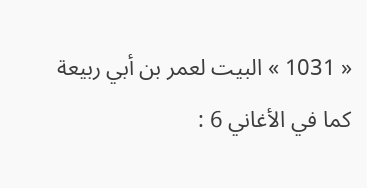« 1031 » البيت لعمر بن أبي ربيعة كما في الأغاني 6 :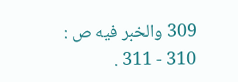309 والخبر فيه ص : 310 - 311 .